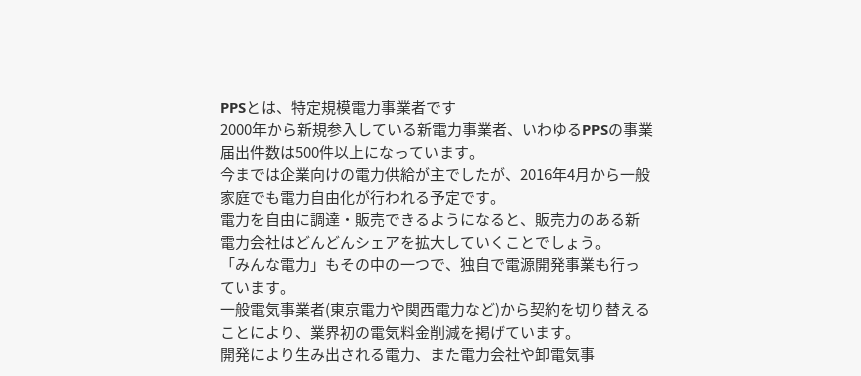PPSとは、特定規模電力事業者です
2000年から新規参入している新電力事業者、いわゆるPPSの事業届出件数は500件以上になっています。
今までは企業向けの電力供給が主でしたが、2016年4月から一般家庭でも電力自由化が行われる予定です。
電力を自由に調達・販売できるようになると、販売力のある新電力会社はどんどんシェアを拡大していくことでしょう。
「みんな電力」もその中の一つで、独自で電源開発事業も行っています。
一般電気事業者(東京電力や関西電力など)から契約を切り替えることにより、業界初の電気料金削減を掲げています。
開発により生み出される電力、また電力会社や卸電気事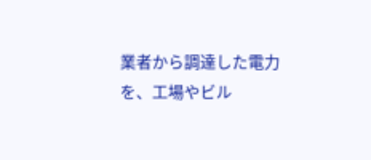業者から調達した電力を、工場やビル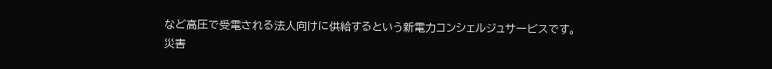など高圧で受電される法人向けに供給するという新電力コンシェルジュサービスです。
災害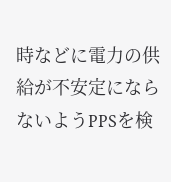時などに電力の供給が不安定にならないようPPSを検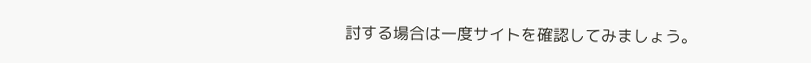討する場合は一度サイトを確認してみましょう。